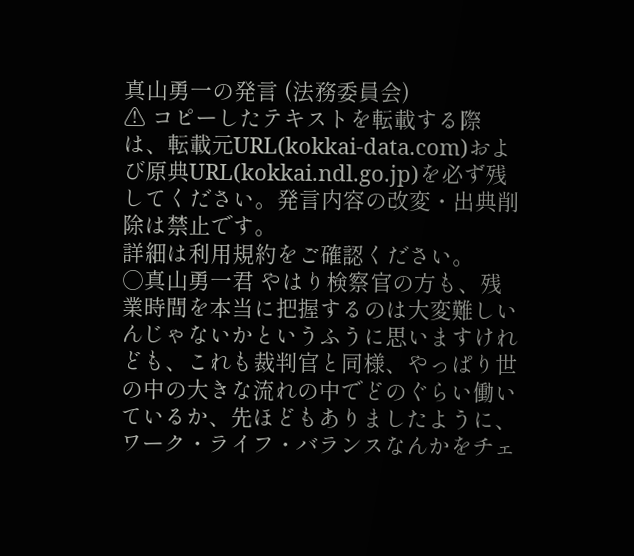真山勇一の発言 (法務委員会)
⚠ コピーしたテキストを転載する際は、転載元URL(kokkai-data.com)および原典URL(kokkai.ndl.go.jp)を必ず残してください。発言内容の改変・出典削除は禁止です。
詳細は利用規約をご確認ください。
○真山勇一君 やはり検察官の方も、残業時間を本当に把握するのは大変難しいんじゃないかというふうに思いますけれども、これも裁判官と同様、やっぱり世の中の大きな流れの中でどのぐらい働いているか、先ほどもありましたように、ワーク・ライフ・バランスなんかをチェ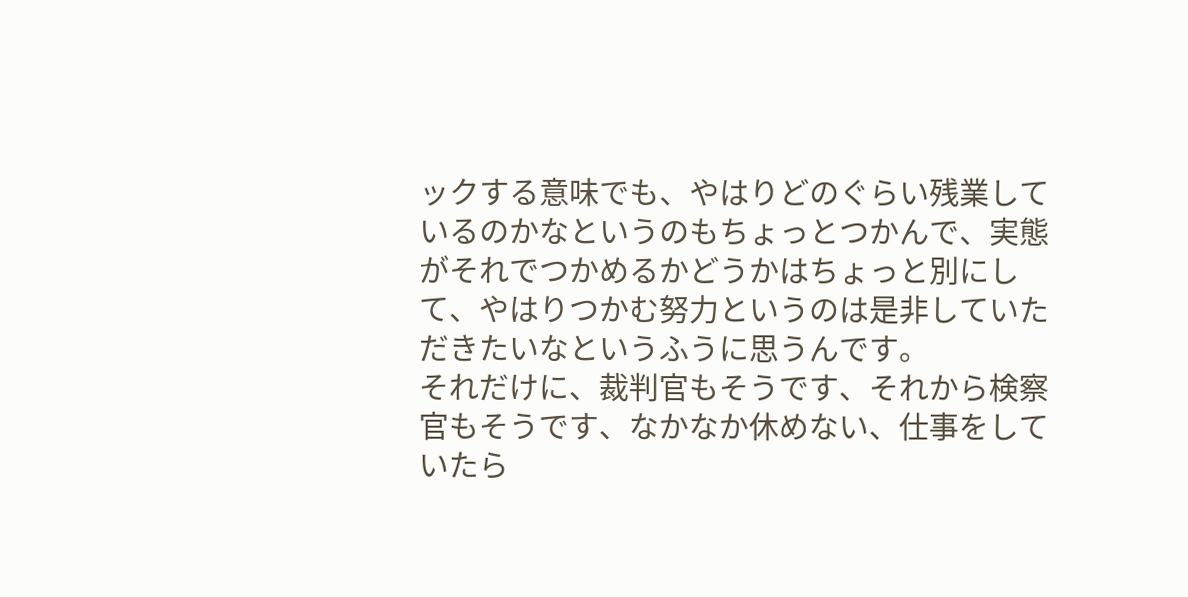ックする意味でも、やはりどのぐらい残業しているのかなというのもちょっとつかんで、実態がそれでつかめるかどうかはちょっと別にして、やはりつかむ努力というのは是非していただきたいなというふうに思うんです。
それだけに、裁判官もそうです、それから検察官もそうです、なかなか休めない、仕事をしていたら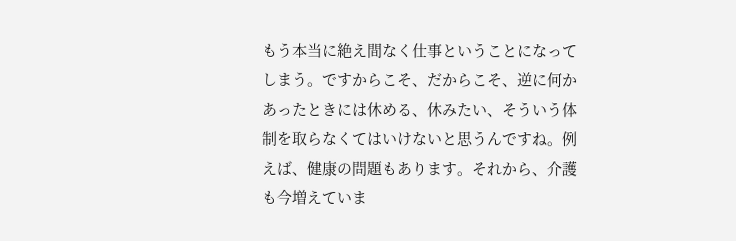もう本当に絶え間なく仕事ということになってしまう。ですからこそ、だからこそ、逆に何かあったときには休める、休みたい、そういう体制を取らなくてはいけないと思うんですね。例えば、健康の問題もあります。それから、介護も今増えていま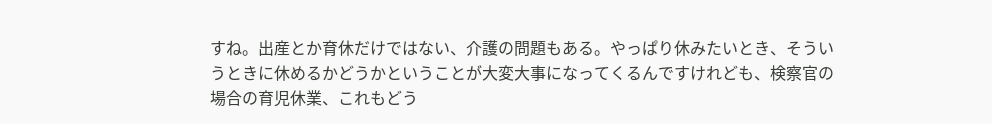すね。出産とか育休だけではない、介護の問題もある。やっぱり休みたいとき、そういうときに休めるかどうかということが大変大事になってくるんですけれども、検察官の場合の育児休業、これもどう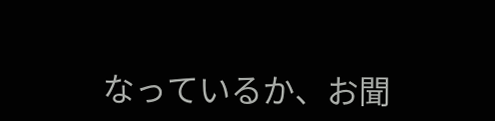なっているか、お聞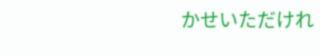かせいただけれ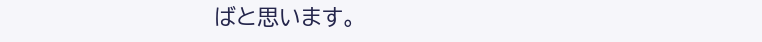ばと思います。